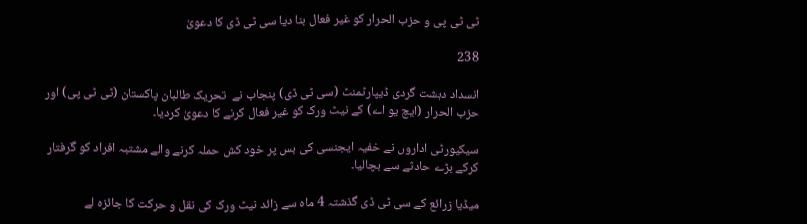ٹی ٹی پی و حزب الحرار کو غیر فعال بنا دیا سی ٹی ڈی کا دعویٰ

238

انسداد دہشت گردی ڈیپارٹمنٹ (سی ٹی ڈی) پنجاب نے  تحریک طالبان پاکستان (ٹی ٹی پی) اور حزب الحرار (ایچ یو اے) کے نیٹ ورک کو غیر فعال کرنے کا دعویٰ کردیا۔

سیکیورٹی اداروں نے خفیہ ایجنسی کی بس پر خود کش حملہ کرنے والے مشتبہ افراد کو گرفتار کرکے بڑے حادثے سے بچالیا۔

میڈیا زرائع کے سی ٹی ڈی گذشتہ 4 ماہ سے زائد نیٹ ورک کی نقل و حرکت کا جائزہ لے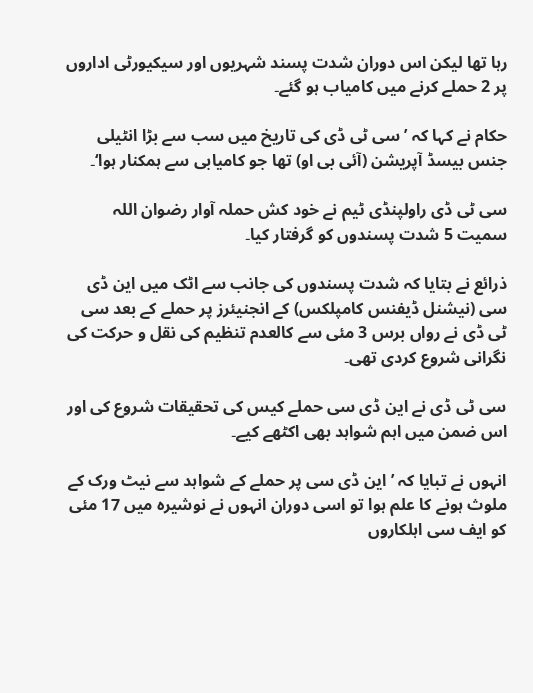رہا تھا لیکن اس دوران شدت پسند شہریوں اور سیکیورٹی اداروں پر 2 حملے کرنے میں کامیاب ہو گئے۔

حکام نے کہا کہ ’سی ٹی ڈی کی تاریخ میں سب سے بڑا انٹیلی جنس بیسڈ آپریشن (آئی بی او) تھا جو کامیابی سے ہمکنار ہوا‘۔

سی ٹی ڈی راولپنڈی ٹیم نے خود کش حملہ آوار رضوان اللہ سمیت 5 شدت پسندوں کو گرفتار کیا۔

ذرائع نے بتایا کہ شدت پسندوں کی جانب سے اٹک میں این ڈی سی (نیشنل ڈیفنس کامپلکس) کے انجنیئرز پر حملے کے بعد سی ٹی ڈی نے رواں برس 3 مئی سے کالعدم تنظیم کی نقل و حرکت کی نگرانی شروع کردی تھی۔

سی ٹی ڈی نے این ڈی سی حملے کیس کی تحقیقات شروع کی اور اس ضمن میں اہم شواہد بھی اکٹھے کیے۔

انہوں نے تبایا کہ ’این ڈی سی پر حملے کے شواہد سے نیٹ ورک کے ملوث ہونے کا علم ہوا تو اسی دوران انہوں نے نوشیرہ میں 17 مئی کو ایف سی اہلکاروں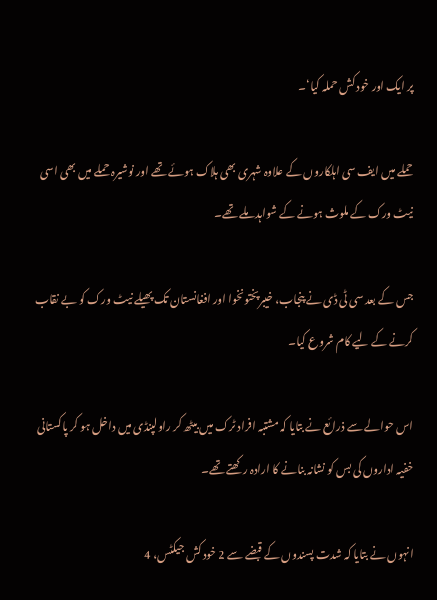پر ایک اور خود کش حملہ کیا‘۔

حملے میں ایف سی اہلکاروں کے علاوہ شہری بھی ہلاک ہوئے تھے اور نوشیرہ حملے میں بھی اسی نیٹ ورک کے ملوث ہونے کے شواہد ملے تھے۔

جس کے بعد سی ٹی ڈی نے پنجاب، خیبرپختونخوا اور افغانستان تک پھیلے نیٹ ورک کو بے نقاب کرنے کے لیے کام شروع کیا۔

اس حوالے سے ذرائع نے بتایا کہ مشتبہ افراد ٹرک میں بیٹھ کر راولپنڈی میں داخل ہو کر پاکستانی خفیہ اداروں کی بس کو نشانہ بنانے کا ارادہ رکھتے تھے۔

انہوں نے بتایا کہ شدت پسندوں کے قبضے سے 2 خود کش جیکٹس، 4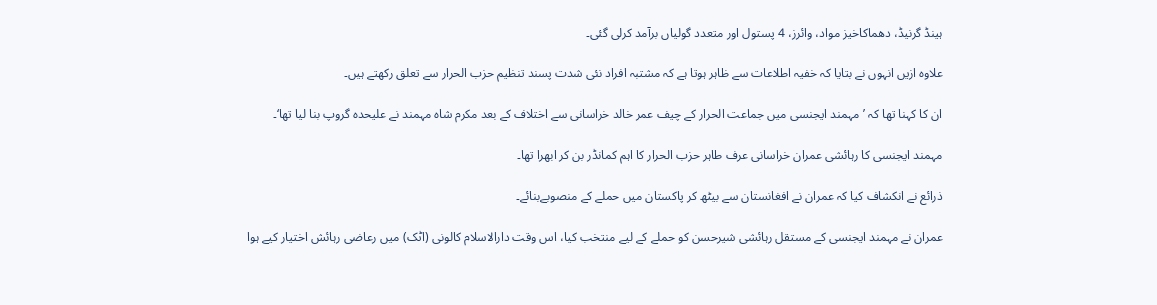ہینڈ گرنیڈ، دھماکاخیز مواد، وائرز، 4 پستول اور متعدد گولیاں برآمد کرلی گئی۔

علاوہ ازیں انہوں نے بتایا کہ خفیہ اطلاعات سے ظاہر ہوتا ہے کہ مشتبہ افراد نئی شدت پسند تنظیم حزب الحرار سے تعلق رکھتے ہیں۔

ان کا کہنا تھا کہ ’مہمند ایجنسی میں جماعت الحرار کے چیف عمر خالد خراسانی سے اختلاف کے بعد مکرم شاہ مہمند نے علیحدہ گروپ بنا لیا تھا‘۔

مہمند ایجنسی کا رہائشی عمران خراسانی عرف طاہر حزب الحرار کا اہم کمانڈر بن کر ابھرا تھا۔

ذرائع نے انکشاف کیا کہ عمران نے افغانستان سے بیٹھ کر پاکستان میں حملے کے منصوبےبنائے۔

عمران نے مہمند ایجنسی کے مستقل رہائشی شیرحسن کو حملے کے لیے منتخب کیا، اس وقت دارالاسلام کالونی (اٹک) میں رعاضی رہائش اختیار کیے ہوا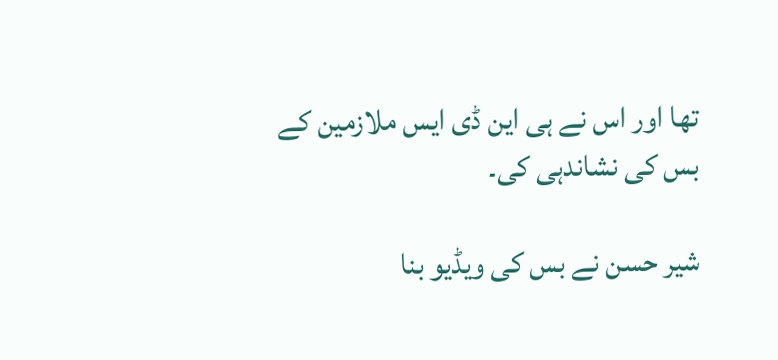تھا اور اس نے ہی این ڈی ایس ملازمین کے بس کی نشاندہی کی۔

شیر حسن نے بس کی ویڈیو بنا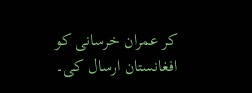کر عمران خرسانی کو افغانستان ارسال کی۔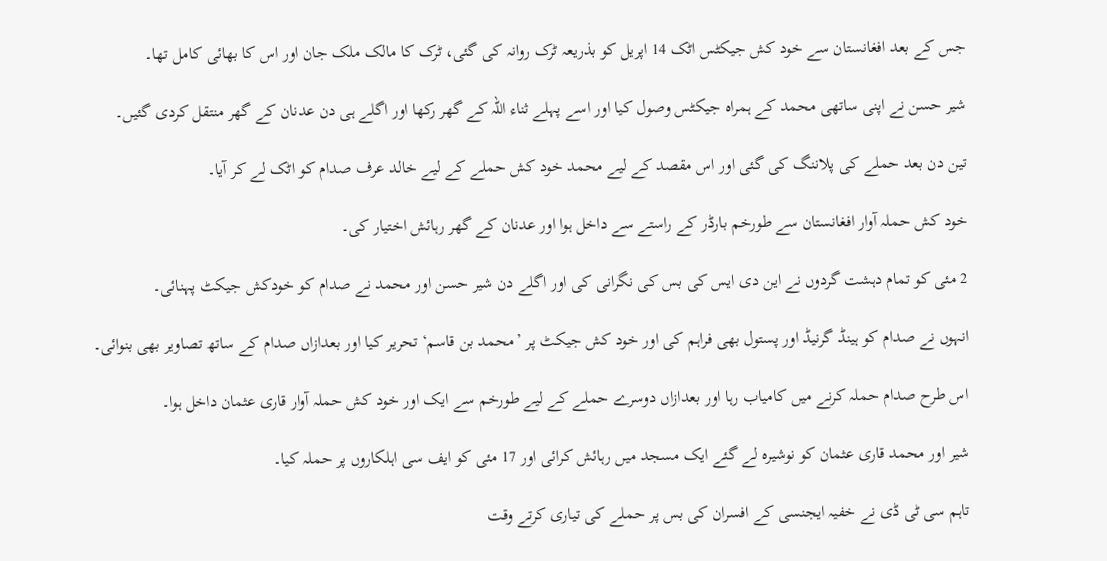جس کے بعد افغانستان سے خود کش جیکٹس اٹک 14 اپریل کو بذریعہ ٹرک روانہ کی گئی، ٹرک کا مالک ملک جان اور اس کا بھائی کامل تھا۔

شیر حسن نے اپنی ساتھی محمد کے ہمراہ جیکٹس وصول کیا اور اسے پہلے ثناء اللہ کے گھر رکھا اور اگلے ہی دن عدنان کے گھر منتقل کردی گئیں۔

تین دن بعد حملے کی پلاننگ کی گئی اور اس مقصد کے لیے محمد خود کش حملے کے لیے خالد عرف صدام کو اٹک لے کر آیا۔

خود کش حملہ آوار افغانستان سے طورخم بارڈر کے راستے سے داخل ہوا اور عدنان کے گھر رہائش اختیار کی۔

2 مئی کو تمام دہشت گردوں نے این دی ایس کی بس کی نگرانی کی اور اگلے دن شیر حسن اور محمد نے صدام کو خودکش جیکٹ پہنائی۔

انہوں نے صدام کو ہینڈ گرنیڈ اور پستول بھی فراہم کی اور خود کش جیکٹ پر ’محمد بن قاسم‘ تحریر کیا اور بعدازاں صدام کے ساتھ تصاویر بھی بنوائی۔

اس طرح صدام حملہ کرنے میں کامیاب رہا اور بعدازاں دوسرے حملے کے لیے طورخم سے ایک اور خود کش حملہ آوار قاری عثمان داخل ہوا۔

شیر اور محمد قاری عثمان کو نوشیرہ لے گئے ایک مسجد میں رہائش کرائی اور 17 مئی کو ایف سی اہلکاروں پر حملہ کیا۔

تاہم سی ٹی ڈی نے خفیہ ایجنسی کے افسران کی بس پر حملے کی تیاری کرتے وقت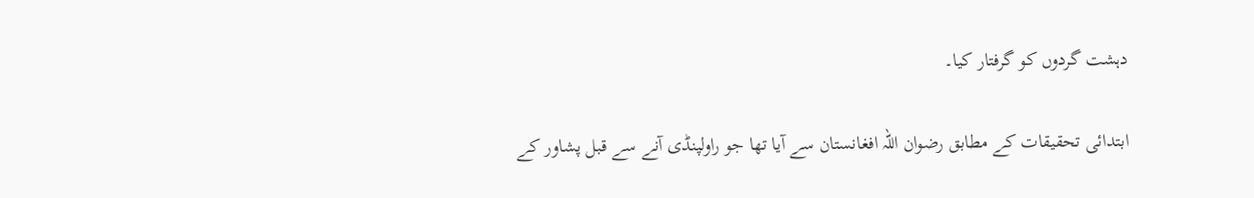دہشت گردوں کو گرفتار کیا۔

ابتدائی تحقیقات کے مطابق رضوان اللہ افغانستان سے آیا تھا جو راولپنڈی آنے سے قبل پشاور کے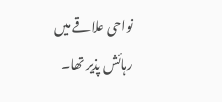نواحی علاقے میں رہائش پذیر تھا۔